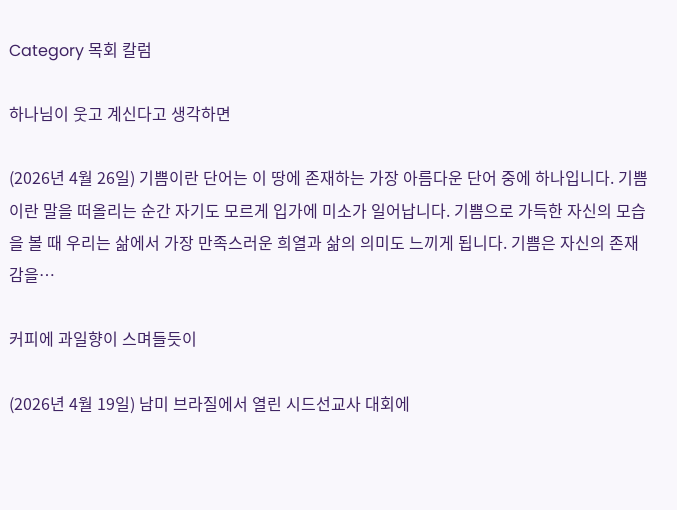Category 목회 칼럼

하나님이 웃고 계신다고 생각하면

(2026년 4월 26일) 기쁨이란 단어는 이 땅에 존재하는 가장 아름다운 단어 중에 하나입니다. 기쁨이란 말을 떠올리는 순간 자기도 모르게 입가에 미소가 일어납니다. 기쁨으로 가득한 자신의 모습을 볼 때 우리는 삶에서 가장 만족스러운 희열과 삶의 의미도 느끼게 됩니다. 기쁨은 자신의 존재감을…

커피에 과일향이 스며들듯이

(2026년 4월 19일) 남미 브라질에서 열린 시드선교사 대회에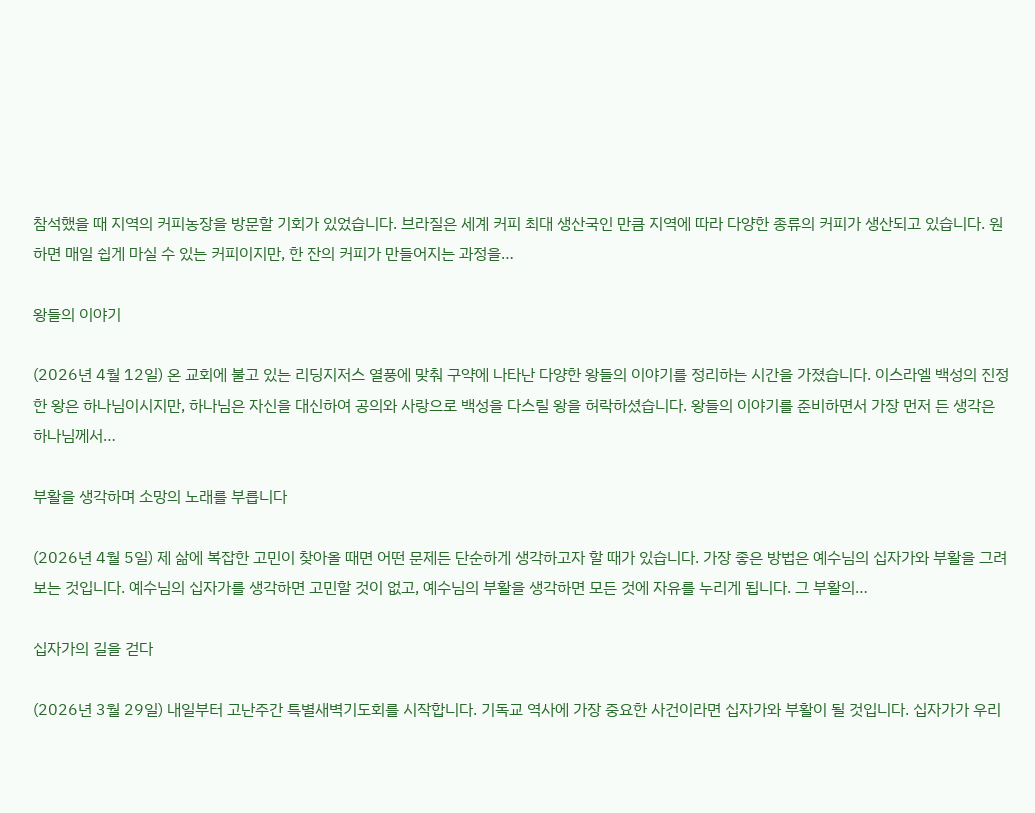참석했을 때 지역의 커피농장을 방문할 기회가 있었습니다. 브라질은 세계 커피 최대 생산국인 만큼 지역에 따라 다양한 종류의 커피가 생산되고 있습니다. 원하면 매일 쉽게 마실 수 있는 커피이지만, 한 잔의 커피가 만들어지는 과정을…

왕들의 이야기

(2026년 4월 12일) 온 교회에 불고 있는 리딩지저스 열풍에 맞춰 구약에 나타난 다양한 왕들의 이야기를 정리하는 시간을 가졌습니다. 이스라엘 백성의 진정한 왕은 하나님이시지만, 하나님은 자신을 대신하여 공의와 사랑으로 백성을 다스릴 왕을 허락하셨습니다. 왕들의 이야기를 준비하면서 가장 먼저 든 생각은 하나님께서…

부활을 생각하며 소망의 노래를 부릅니다

(2026년 4월 5일) 제 삶에 복잡한 고민이 찾아올 때면 어떤 문제든 단순하게 생각하고자 할 때가 있습니다. 가장 좋은 방법은 예수님의 십자가와 부활을 그려보는 것입니다. 예수님의 십자가를 생각하면 고민할 것이 없고, 예수님의 부활을 생각하면 모든 것에 자유를 누리게 됩니다. 그 부활의…

십자가의 길을 걷다

(2026년 3월 29일) 내일부터 고난주간 특별새벽기도회를 시작합니다. 기독교 역사에 가장 중요한 사건이라면 십자가와 부활이 될 것입니다. 십자가가 우리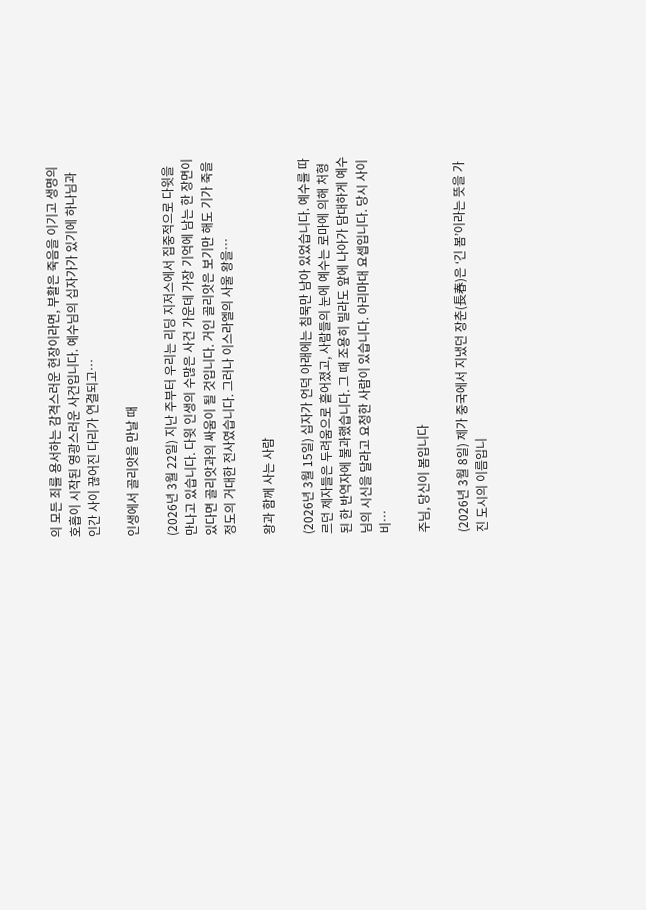의 모든 죄를 용서하는 감격스러운 현장이라면, 부활은 죽음을 이기고 생명의 호흡이 시작된 영광스러운 사건입니다. 예수님의 십자가가 있기에 하나님과 인간 사이 끊어진 다리가 연결되고…

인생에서 골리앗을 만날 때

(2026년 3월 22일) 지난 주부터 우리는 리딩 지저스에서 집중적으로 다윗을 만나고 있습니다. 다윗 인생의 수많은 사건 가운데 가장 기억에 남는 한 장면이 있다면 골리앗과의 싸움이 될 것입니다. 거인 골리앗은 보기만 해도 기가 죽을 정도의 거대한 전사였습니다. 그러나 이스라엘의 사울 왕을…

왕과 함께 사는 사람

(2026년 3월 15일) 십자가 언덕 아래에는 침묵만 남아 있었습니다. 예수를 따르던 제자들은 두려움으로 흩어졌고, 사람들의 눈에 예수는 로마에 의해 처형된 한 반역자에 불과했습니다. 그 때 조용히 빌라도 앞에 나아가 담대하게 예수님의 시신을 달라고 요청한 사람이 있습니다. 아리마대 요셉입니다. 당시 사이비…

주님, 당신이 봄입니다

(2026년 3월 8일) 제가 중국에서 지냈던 장춘(長春)은 ‘긴 봄’이라는 뜻을 가진 도시의 이름입니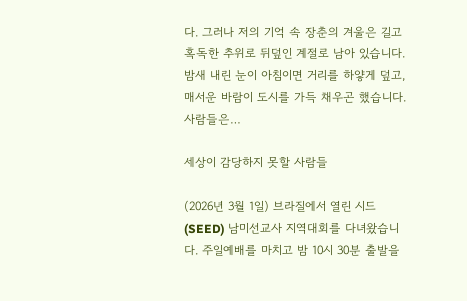다. 그러나 저의 기억 속 장춘의 겨울은 길고 혹독한 추위로 뒤덮인 계절로 남아 있습니다. 밤새 내린 눈이 아침이면 거리를 하얗게 덮고, 매서운 바람이 도시를 가득 채우곤 했습니다. 사람들은…

세상이 감당하지 못할 사람들

(2026년 3월 1일) 브라질에서 열린 시드(SEED) 남미선교사 지역대회를 다녀왔습니다. 주일예배를 마치고 밤 10시 30분 출발을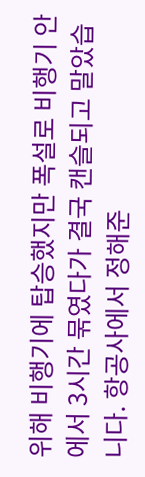위해 비행기에 탑승했지만 폭설로 비행기 안에서 3시간 묶였다가 결국 캔슬되고 말았습니다. 항공사에서 정해준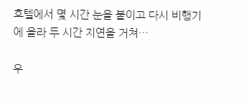호텔에서 몇 시간 눈을 붙이고 다시 비행기에 올라 두 시간 지연을 거쳐…

우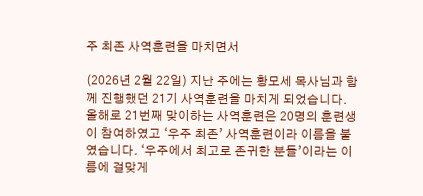주 최존 사역훈련을 마치면서

(2026년 2월 22일) 지난 주에는 황모세 목사님과 함께 진행했던 21기 사역훈련을 마치게 되었습니다. 올해로 21번째 맞이하는 사역훈련은 20명의 훈련생이 참여하였고 ‘우주 최존’ 사역훈련이라 이름을 붙였습니다. ‘우주에서 최고로 존귀한 분들’이라는 이름에 걸맞게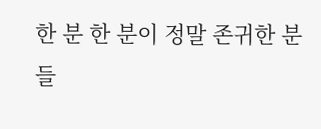한 분 한 분이 정말 존귀한 분들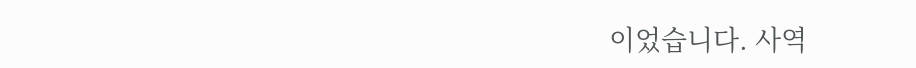이었습니다. 사역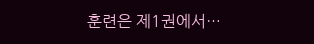훈련은 제1권에서…